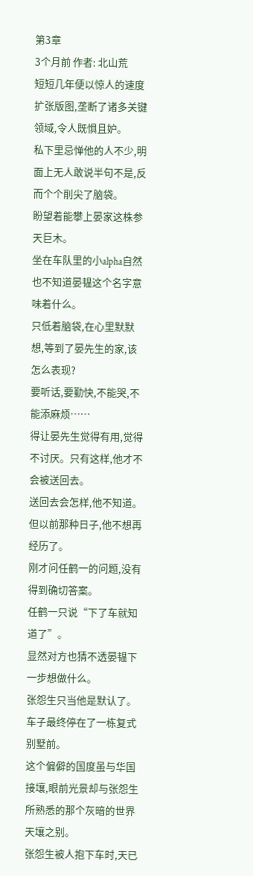第3章
3个月前 作者: 北山荒
短短几年便以惊人的速度扩张版图,垄断了诸多关键领域,令人既惧且妒。
私下里忌惮他的人不少,明面上无人敢说半句不是,反而个个削尖了脑袋。
盼望着能攀上晏家这株参天巨木。
坐在车队里的小alpha自然也不知道晏韫这个名字意味着什么。
只低着脑袋,在心里默默想,等到了晏先生的家,该怎么表现?
要听话,要勤快,不能哭,不能添麻烦……
得让晏先生觉得有用,觉得不讨厌。只有这样,他才不会被送回去。
送回去会怎样,他不知道。
但以前那种日子,他不想再经历了。
刚才问任鹤一的问题,没有得到确切答案。
任鹤一只说“下了车就知道了”。
显然对方也猜不透晏韫下一步想做什么。
张怨生只当他是默认了。
车子最终停在了一栋复式别墅前。
这个偏僻的国度虽与华国接壤,眼前光景却与张怨生所熟悉的那个灰暗的世界天壤之别。
张怨生被人抱下车时,天已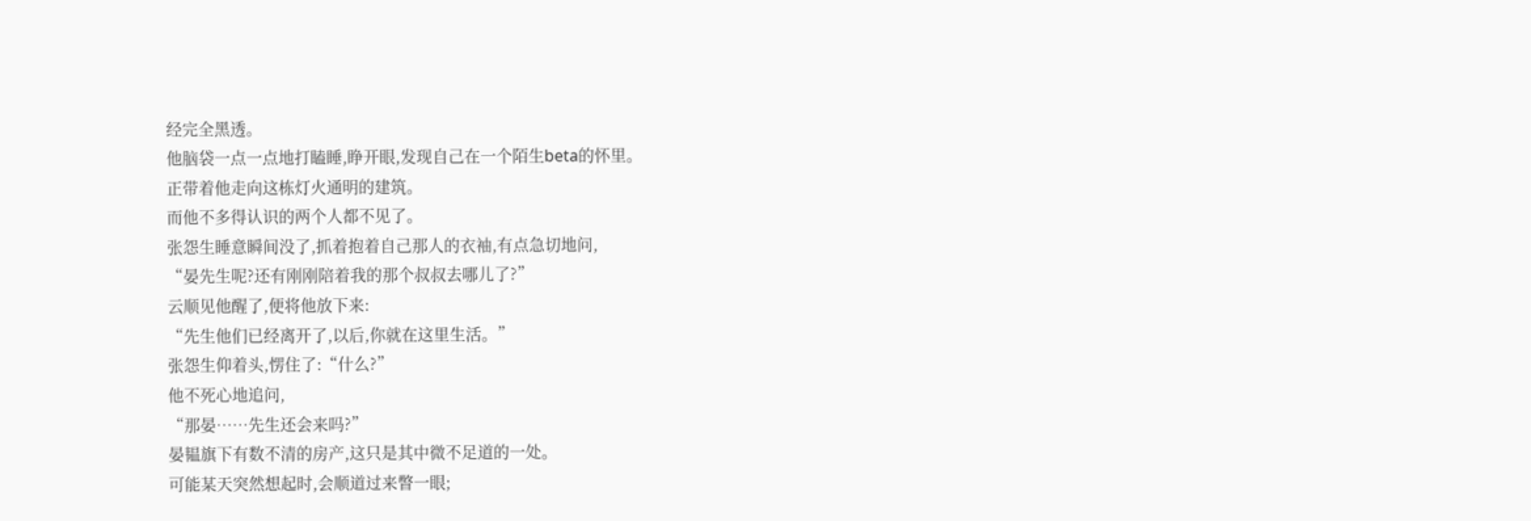经完全黑透。
他脑袋一点一点地打瞌睡,睁开眼,发现自己在一个陌生beta的怀里。
正带着他走向这栋灯火通明的建筑。
而他不多得认识的两个人都不见了。
张怨生睡意瞬间没了,抓着抱着自己那人的衣袖,有点急切地问,
“晏先生呢?还有刚刚陪着我的那个叔叔去哪儿了?”
云顺见他醒了,便将他放下来:
“先生他们已经离开了,以后,你就在这里生活。”
张怨生仰着头,愣住了:“什么?”
他不死心地追问,
“那晏……先生还会来吗?”
晏韫旗下有数不清的房产,这只是其中微不足道的一处。
可能某天突然想起时,会顺道过来瞥一眼;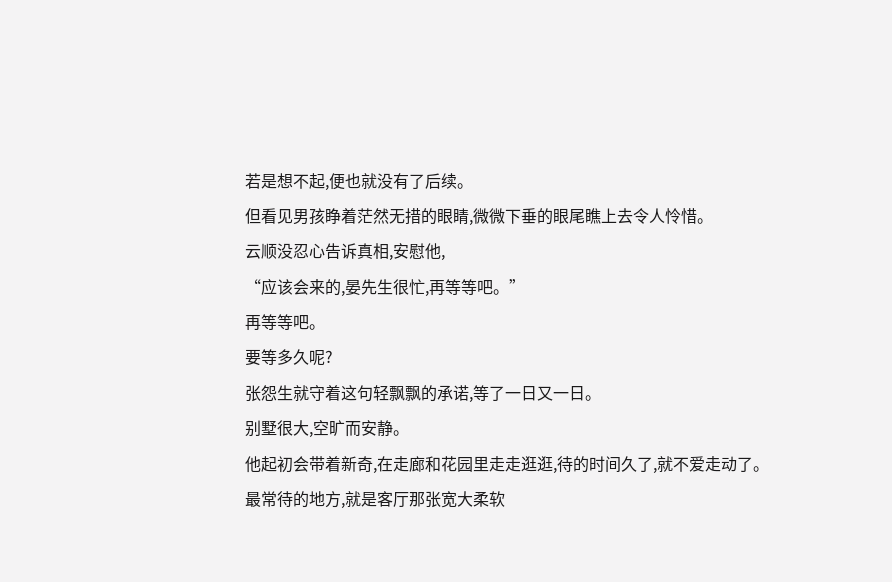若是想不起,便也就没有了后续。
但看见男孩睁着茫然无措的眼睛,微微下垂的眼尾瞧上去令人怜惜。
云顺没忍心告诉真相,安慰他,
“应该会来的,晏先生很忙,再等等吧。”
再等等吧。
要等多久呢?
张怨生就守着这句轻飘飘的承诺,等了一日又一日。
别墅很大,空旷而安静。
他起初会带着新奇,在走廊和花园里走走逛逛,待的时间久了,就不爱走动了。
最常待的地方,就是客厅那张宽大柔软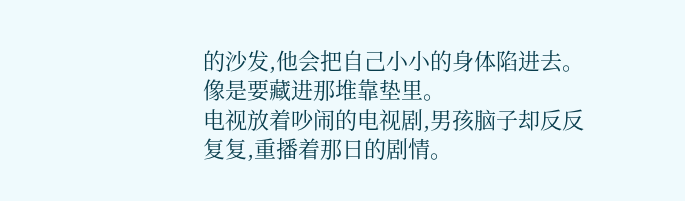的沙发,他会把自己小小的身体陷进去。
像是要藏进那堆靠垫里。
电视放着吵闹的电视剧,男孩脑子却反反复复,重播着那日的剧情。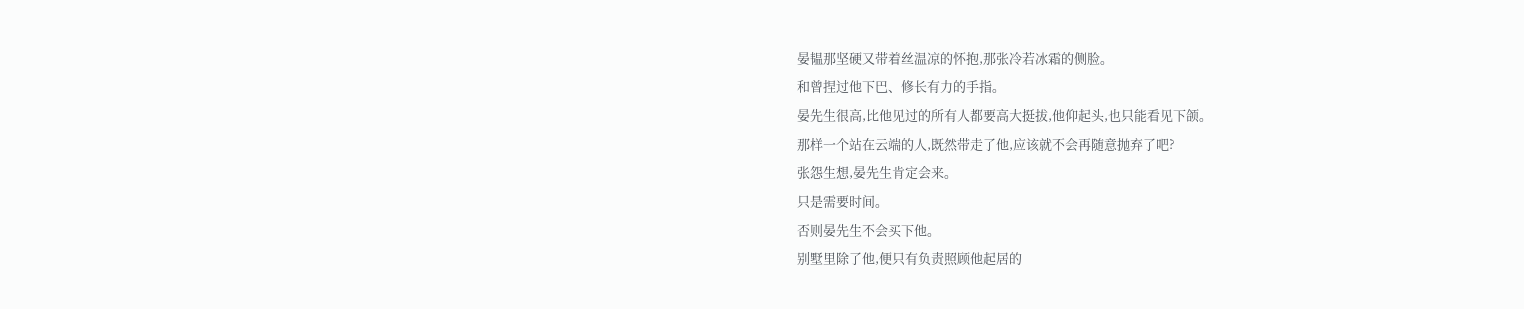晏韫那坚硬又带着丝温凉的怀抱,那张冷若冰霜的侧脸。
和曾捏过他下巴、修长有力的手指。
晏先生很高,比他见过的所有人都要高大挺拔,他仰起头,也只能看见下颌。
那样一个站在云端的人,既然带走了他,应该就不会再随意抛弃了吧?
张怨生想,晏先生肯定会来。
只是需要时间。
否则晏先生不会买下他。
别墅里除了他,便只有负责照顾他起居的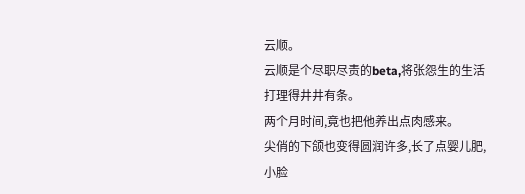云顺。
云顺是个尽职尽责的beta,将张怨生的生活打理得井井有条。
两个月时间,竟也把他养出点肉感来。
尖俏的下颌也变得圆润许多,长了点婴儿肥,小脸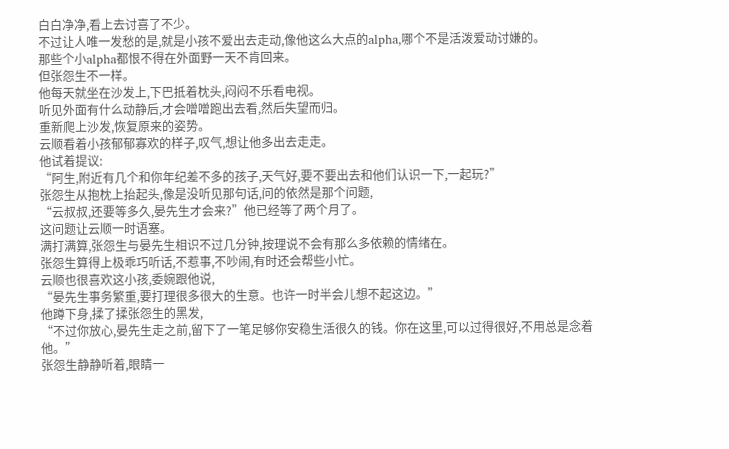白白净净,看上去讨喜了不少。
不过让人唯一发愁的是,就是小孩不爱出去走动,像他这么大点的alpha,哪个不是活泼爱动讨嫌的。
那些个小alpha都恨不得在外面野一天不肯回来。
但张怨生不一样。
他每天就坐在沙发上,下巴抵着枕头,闷闷不乐看电视。
听见外面有什么动静后,才会噌噌跑出去看,然后失望而归。
重新爬上沙发,恢复原来的姿势。
云顺看着小孩郁郁寡欢的样子,叹气,想让他多出去走走。
他试着提议:
“阿生,附近有几个和你年纪差不多的孩子,天气好,要不要出去和他们认识一下,一起玩?”
张怨生从抱枕上抬起头,像是没听见那句话,问的依然是那个问题,
“云叔叔,还要等多久,晏先生才会来?”他已经等了两个月了。
这问题让云顺一时语塞。
满打满算,张怨生与晏先生相识不过几分钟,按理说不会有那么多依赖的情绪在。
张怨生算得上极乖巧听话,不惹事,不吵闹,有时还会帮些小忙。
云顺也很喜欢这小孩,委婉跟他说,
“晏先生事务繁重,要打理很多很大的生意。也许一时半会儿想不起这边。”
他蹲下身,揉了揉张怨生的黑发,
“不过你放心,晏先生走之前,留下了一笔足够你安稳生活很久的钱。你在这里,可以过得很好,不用总是念着他。”
张怨生静静听着,眼睛一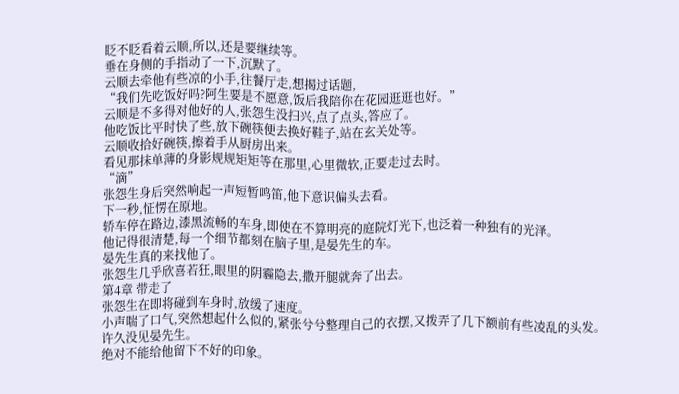眨不眨看着云顺,所以,还是要继续等。
垂在身侧的手指动了一下,沉默了。
云顺去牵他有些凉的小手,往餐厅走,想揭过话题,
“我们先吃饭好吗?阿生要是不愿意,饭后我陪你在花园逛逛也好。”
云顺是不多得对他好的人,张怨生没扫兴,点了点头,答应了。
他吃饭比平时快了些,放下碗筷便去换好鞋子,站在玄关处等。
云顺收拾好碗筷,擦着手从厨房出来。
看见那抹单薄的身影规规矩矩等在那里,心里微软,正要走过去时。
“滴”
张怨生身后突然响起一声短暂鸣笛,他下意识偏头去看。
下一秒,怔愣在原地。
轿车停在路边,漆黑流畅的车身,即使在不算明亮的庭院灯光下,也泛着一种独有的光泽。
他记得很清楚,每一个细节都刻在脑子里,是晏先生的车。
晏先生真的来找他了。
张怨生几乎欣喜若狂,眼里的阴霾隐去,撒开腿就奔了出去。
第4章 带走了
张怨生在即将碰到车身时,放缓了速度。
小声喘了口气,突然想起什么似的,紧张兮兮整理自己的衣摆,又拨弄了几下额前有些凌乱的头发。
许久没见晏先生。
绝对不能给他留下不好的印象。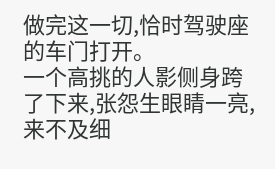做完这一切,恰时驾驶座的车门打开。
一个高挑的人影侧身跨了下来,张怨生眼睛一亮,来不及细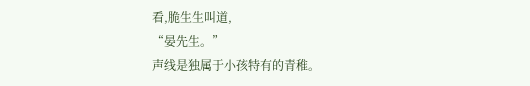看,脆生生叫道,
“晏先生。”
声线是独属于小孩特有的青稚。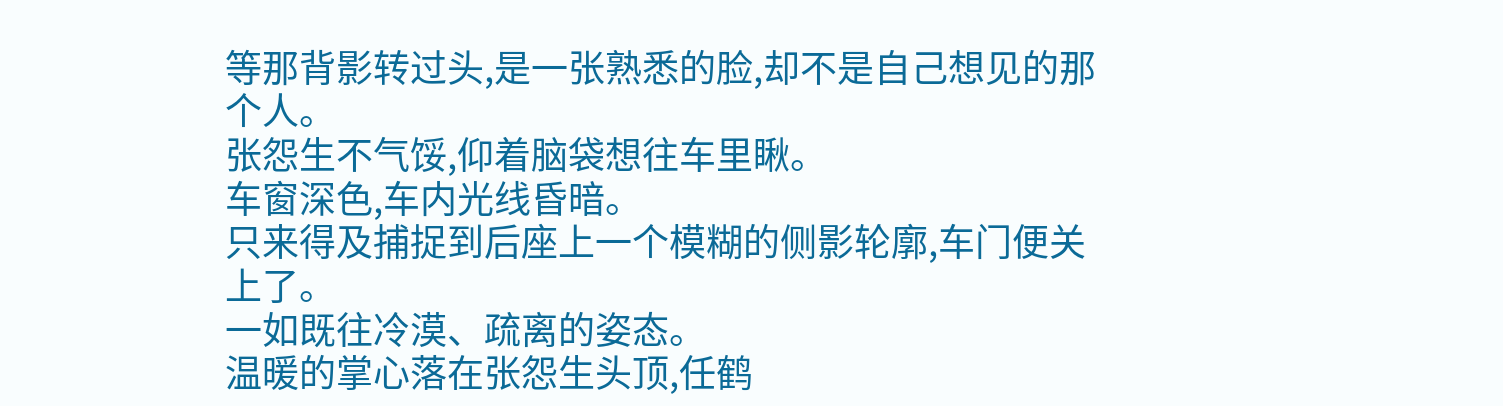等那背影转过头,是一张熟悉的脸,却不是自己想见的那个人。
张怨生不气馁,仰着脑袋想往车里瞅。
车窗深色,车内光线昏暗。
只来得及捕捉到后座上一个模糊的侧影轮廓,车门便关上了。
一如既往冷漠、疏离的姿态。
温暖的掌心落在张怨生头顶,任鹤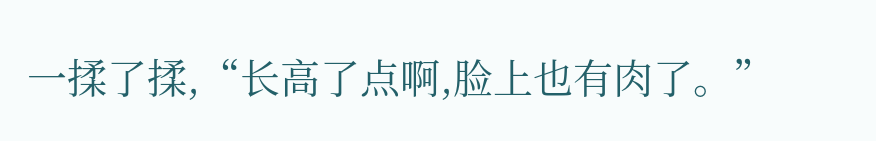一揉了揉,“长高了点啊,脸上也有肉了。”